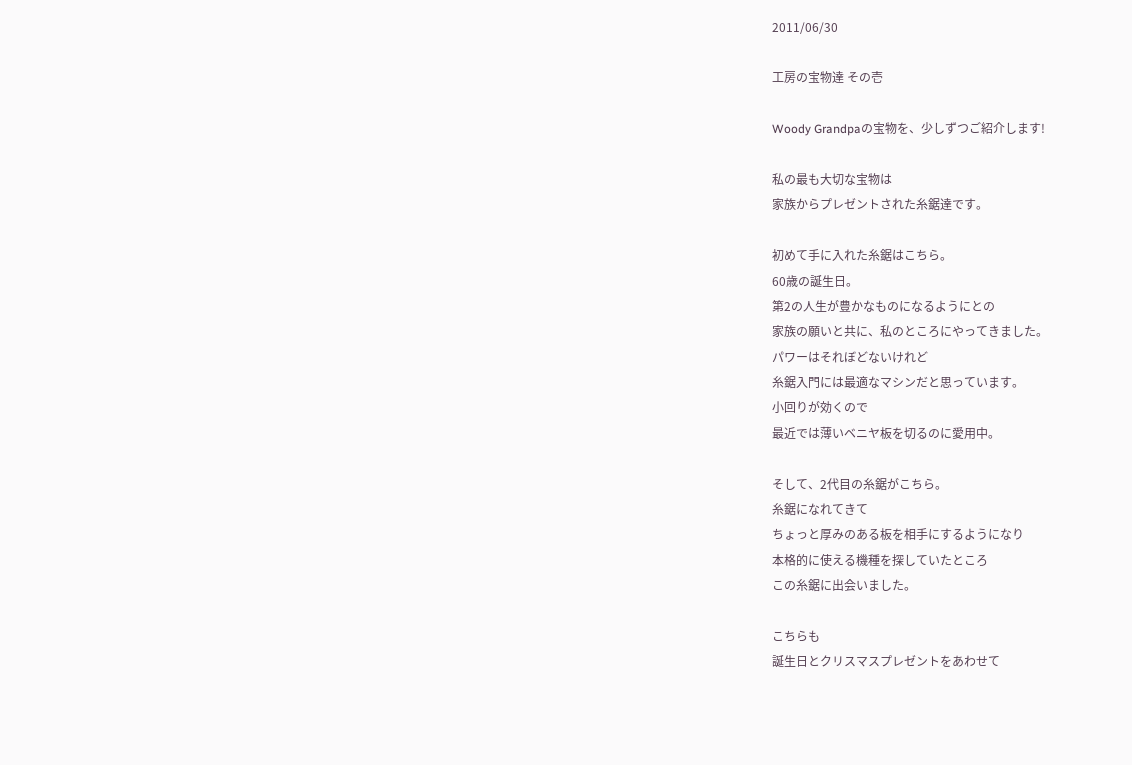2011/06/30

工房の宝物達 その壱

Woody Grandpaの宝物を、少しずつご紹介します!

私の最も大切な宝物は
家族からプレゼントされた糸鋸達です。

初めて手に入れた糸鋸はこちら。
60歳の誕生日。
第2の人生が豊かなものになるようにとの
家族の願いと共に、私のところにやってきました。
パワーはそれぼどないけれど
糸鋸入門には最適なマシンだと思っています。
小回りが効くので
最近では薄いベニヤ板を切るのに愛用中。

そして、2代目の糸鋸がこちら。
糸鋸になれてきて
ちょっと厚みのある板を相手にするようになり
本格的に使える機種を探していたところ
この糸鋸に出会いました。

こちらも
誕生日とクリスマスプレゼントをあわせて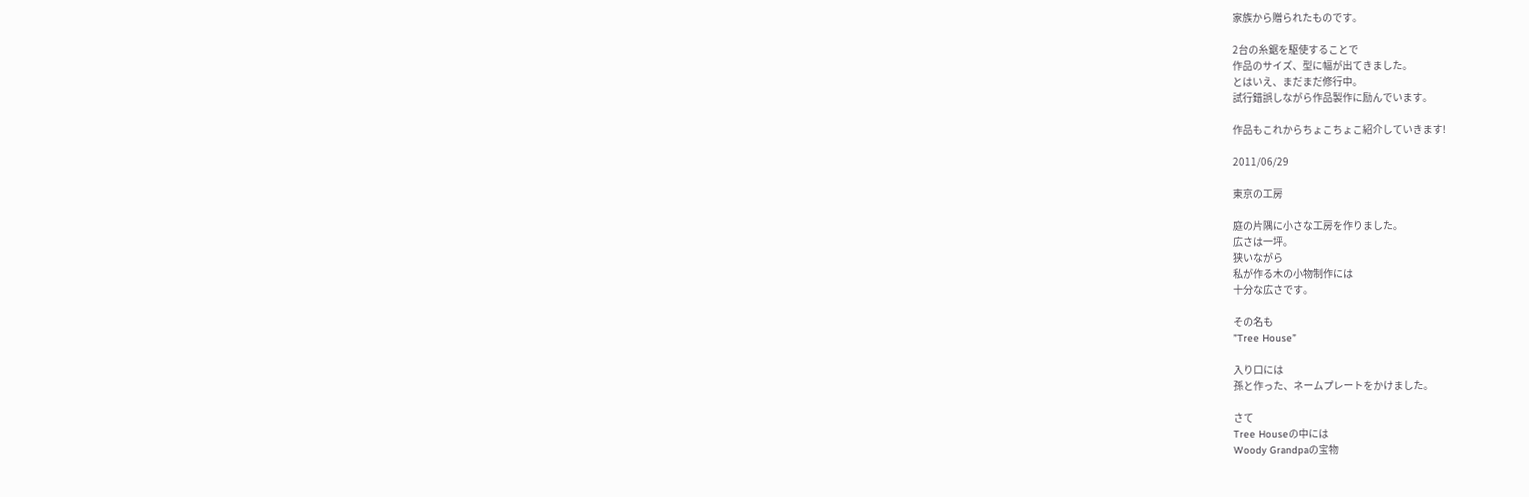家族から贈られたものです。

2台の糸鋸を駆使することで
作品のサイズ、型に幅が出てきました。
とはいえ、まだまだ修行中。
試行錯誤しながら作品製作に励んでいます。

作品もこれからちょこちょこ紹介していきます!

2011/06/29

東京の工房

庭の片隅に小さな工房を作りました。
広さは一坪。
狭いながら
私が作る木の小物制作には
十分な広さです。

その名も
”Tree House”

入り口には
孫と作った、ネームプレートをかけました。

さて
Tree Houseの中には
Woody Grandpaの宝物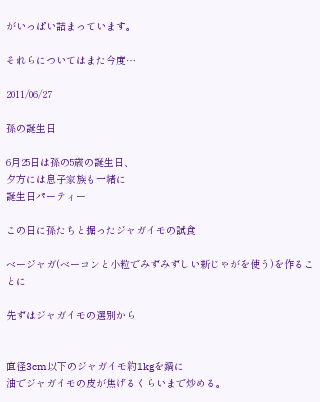がいっぱい詰まっています。

それらについてはまた今度…

2011/06/27

孫の誕生日

6月25日は孫の5歳の誕生日、
夕方には息子家族も一緒に
誕生日パーティー

この日に孫たちと掘ったジャガイモの試食

ベージャガ(ベーコンと小粒でみずみずしい新じゃがを使う)を作ることに

先ずはジャガイモの選別から


直径3cm以下のジャガイモ約1kgを鍋に
油でジャガイモの皮が焦げるくらいまで炒める。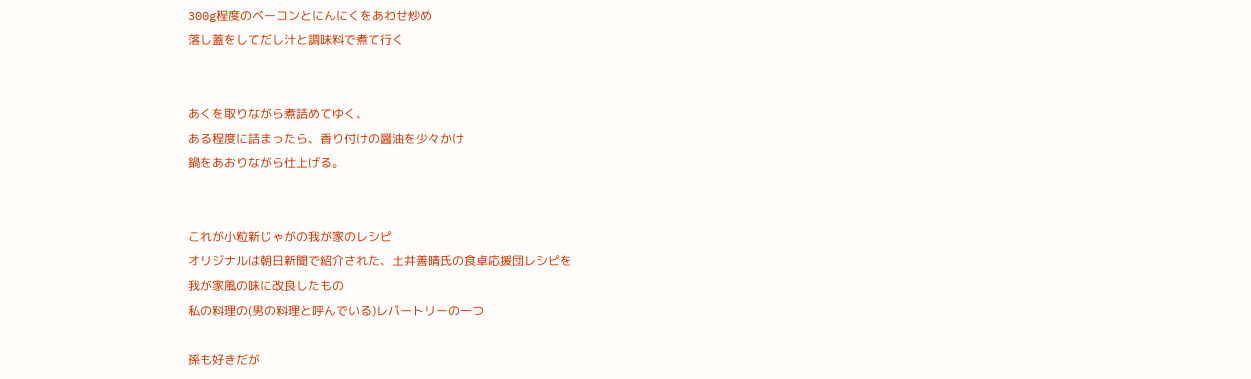300g程度のベーコンとにんにくをあわせ炒め
落し蓋をしてだし汁と調味料で煮て行く


あくを取りながら煮詰めてゆく、
ある程度に詰まったら、香り付けの醤油を少々かけ
鍋をあおりながら仕上げる。


これが小粒新じゃがの我が家のレシピ
オリジナルは朝日新聞で紹介された、土井善晴氏の食卓応援団レシピを
我が家風の味に改良したもの
私の料理の(男の料理と呼んでいる)レパートリーの一つ

孫も好きだが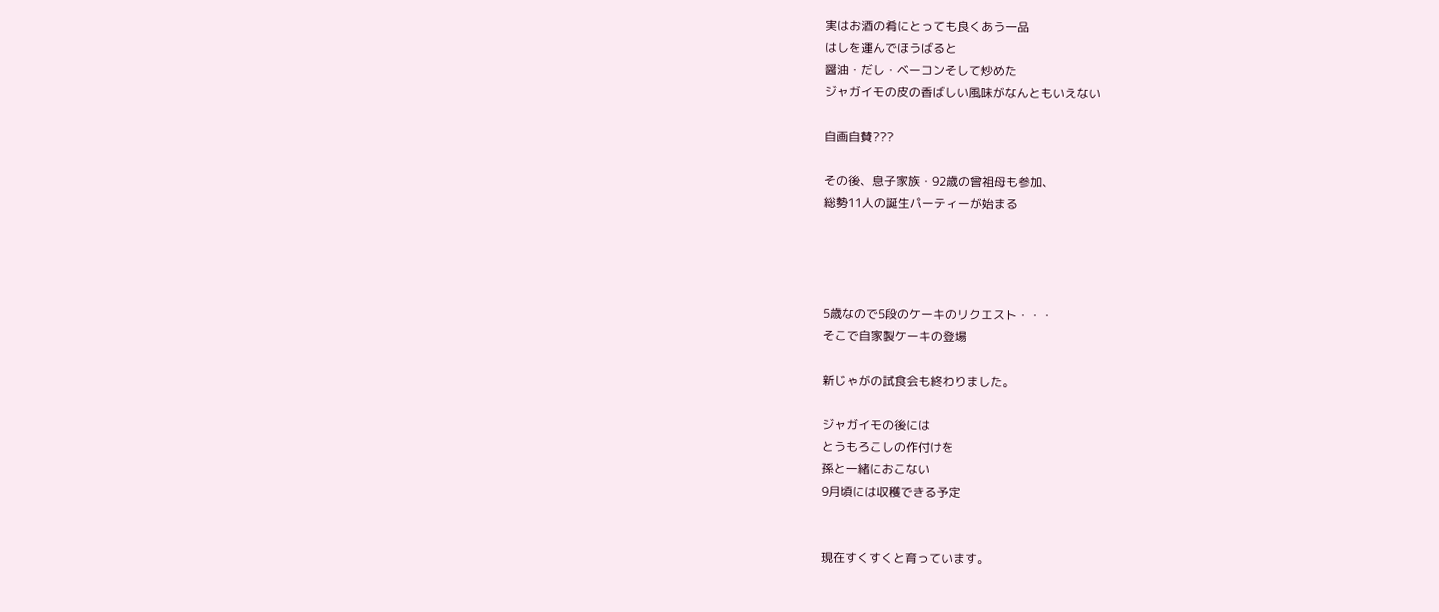実はお酒の肴にとっても良くあう一品
はしを運んでほうばると
醤油・だし・ベーコンそして炒めた
ジャガイモの皮の香ばしい風味がなんともいえない

自画自賛???

その後、息子家族・92歳の曾祖母も参加、
総勢11人の誕生パーティーが始まる




5歳なので5段のケーキのリクエスト・・・
そこで自家製ケーキの登場

新じゃがの試食会も終わりました。

ジャガイモの後には
とうもろこしの作付けを
孫と一緒におこない
9月頃には収穫できる予定


現在すくすくと育っています。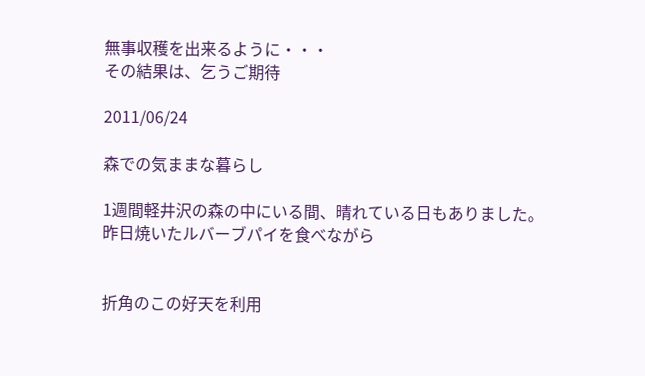無事収穫を出来るように・・・
その結果は、乞うご期待

2011/06/24

森での気ままな暮らし

1週間軽井沢の森の中にいる間、晴れている日もありました。
昨日焼いたルバーブパイを食べながら


折角のこの好天を利用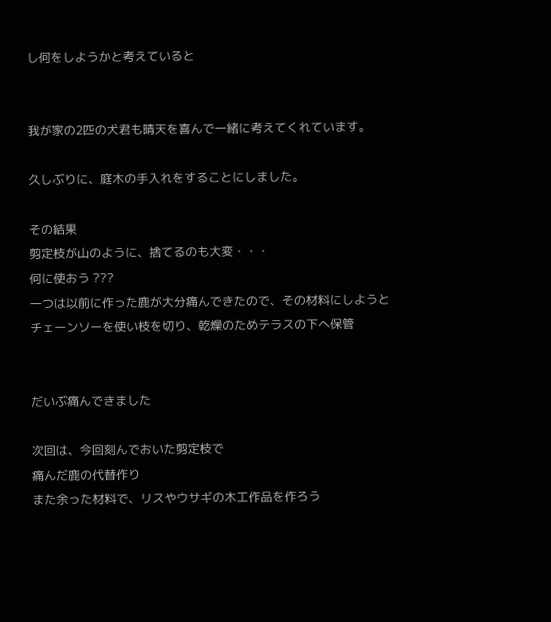し何をしようかと考えていると


我が家の2匹の犬君も晴天を喜んで一緒に考えてくれています。

久しぶりに、庭木の手入れをすることにしました。

その結果
剪定枝が山のように、捨てるのも大変・・・
何に使おう ???
一つは以前に作った鹿が大分痛んできたので、その材料にしようと
チェーンソーを使い枝を切り、乾燥のためテラスの下へ保管


だいぶ痛んできました

次回は、今回刻んでおいた剪定枝で
痛んだ鹿の代替作り
また余った材料で、リスやウサギの木工作品を作ろう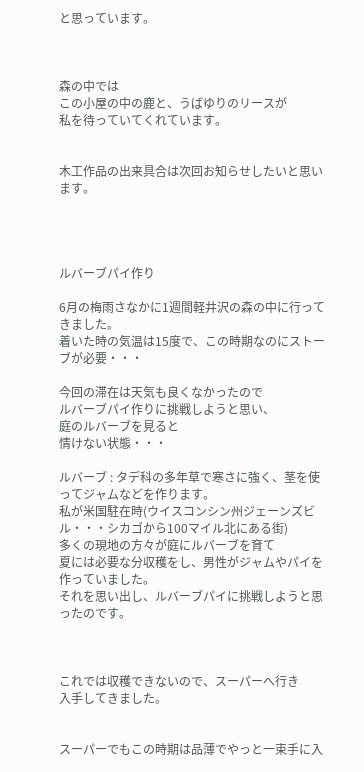と思っています。



森の中では
この小屋の中の鹿と、うばゆりのリースが
私を待っていてくれています。


木工作品の出来具合は次回お知らせしたいと思います。




ルバーブパイ作り

6月の梅雨さなかに1週間軽井沢の森の中に行ってきました。
着いた時の気温は15度で、この時期なのにストーブが必要・・・

今回の滞在は天気も良くなかったので
ルバーブパイ作りに挑戦しようと思い、
庭のルバーブを見ると
情けない状態・・・

ルバーブ : タデ科の多年草で寒さに強く、茎を使ってジャムなどを作ります。
私が米国駐在時(ウイスコンシン州ジェーンズビル・・・シカゴから100マイル北にある街)
多くの現地の方々が庭にルバーブを育て
夏には必要な分収穫をし、男性がジャムやパイを作っていました。
それを思い出し、ルバーブパイに挑戦しようと思ったのです。



これでは収穫できないので、スーパーへ行き
入手してきました。


スーパーでもこの時期は品薄でやっと一束手に入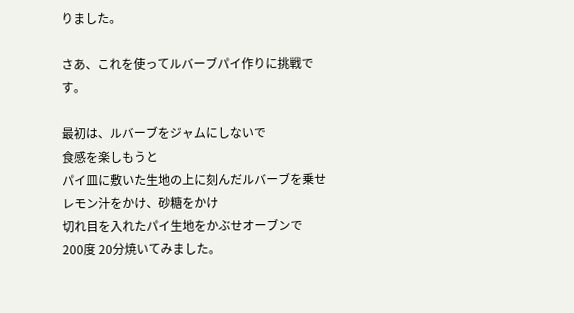りました。

さあ、これを使ってルバーブパイ作りに挑戦です。

最初は、ルバーブをジャムにしないで
食感を楽しもうと
パイ皿に敷いた生地の上に刻んだルバーブを乗せ
レモン汁をかけ、砂糖をかけ
切れ目を入れたパイ生地をかぶせオーブンで
200度 20分焼いてみました。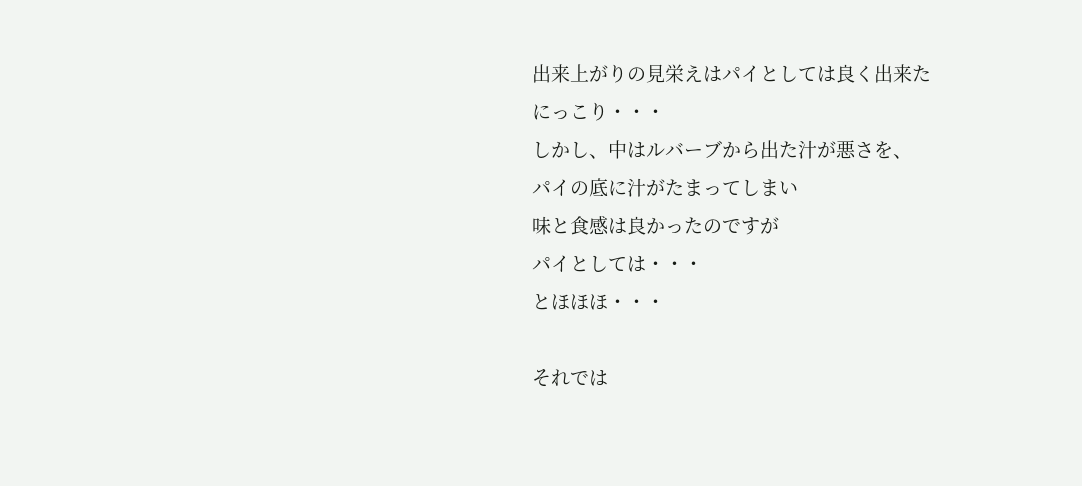出来上がりの見栄えはパイとしては良く出来た
にっこり・・・
しかし、中はルバーブから出た汁が悪さを、
パイの底に汁がたまってしまい
味と食感は良かったのですが
パイとしては・・・
とほほほ・・・

それでは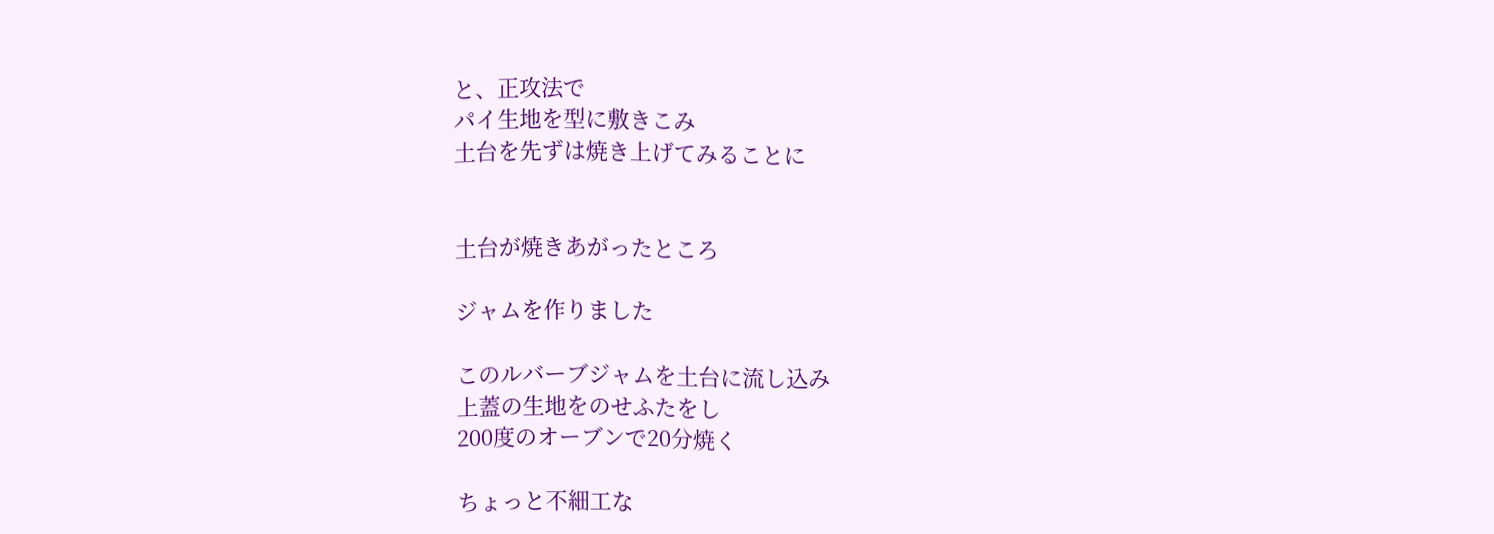と、正攻法で
パイ生地を型に敷きこみ
土台を先ずは焼き上げてみることに


土台が焼きあがったところ

ジャムを作りました

このルバーブジャムを土台に流し込み
上蓋の生地をのせふたをし
200度のオーブンで20分焼く

ちょっと不細工な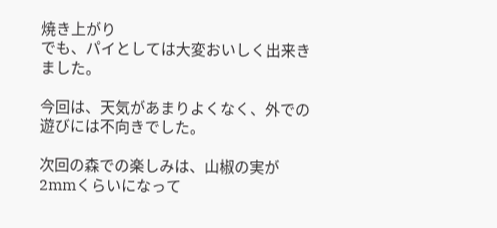焼き上がり
でも、パイとしては大変おいしく出来きました。

今回は、天気があまりよくなく、外での遊びには不向きでした。

次回の森での楽しみは、山椒の実が2mmくらいになって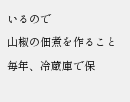いるので
山椒の佃煮を作ること
毎年、冷蔵庫で保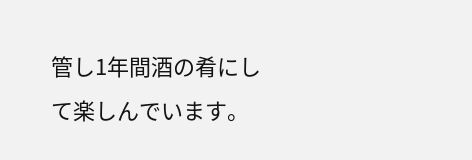管し1年間酒の肴にして楽しんでいます。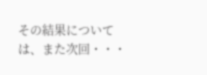その結果については、また次回・・・